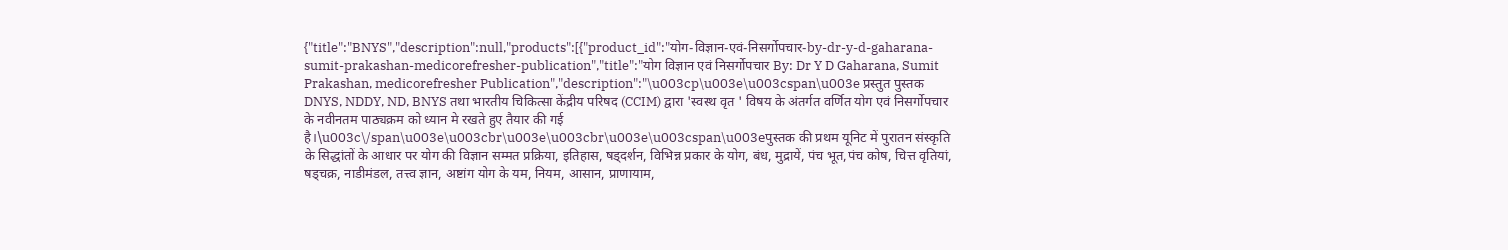{"title":"BNYS","description":null,"products":[{"product_id":"योग-विज्ञान-एवं-निसर्गोपचार-by-dr-y-d-gaharana-sumit-prakashan-medicorefresher-publication","title":"योग विज्ञान एवं निसर्गोपचार By: Dr Y D Gaharana, Sumit Prakashan, medicorefresher Publication","description":"\u003cp\u003e\u003cspan\u003e प्रस्तुत पुस्तक DNYS, NDDY, ND, BNYS तथा भारतीय चिकित्सा केंद्रीय परिषद (CCIM) द्वारा 'स्वस्थ वृत ' विषय के अंतर्गत वर्णित योग एवं निसर्गोपचार के नवीनतम पाठ्यक्रम को ध्यान मे रखते हुए तैयार की गई है।\u003c\/span\u003e\u003cbr\u003e\u003cbr\u003e\u003cspan\u003eपुस्तक की प्रथम यूनिट में पुरातन संस्कृति के सिद्धांतों के आधार पर योग की विज्ञान सम्मत प्रक्रिया, इतिहास, षड्दर्शन, विभिन्न प्रकार के योग, बंध, मुद्रायें, पंच भूत,पंच कोष, चित्त वृतियां, षड्चक्र, नाडीमंडल, तत्त्व ज्ञान, अष्टांग योग के यम, नियम, आसान, प्राणायाम,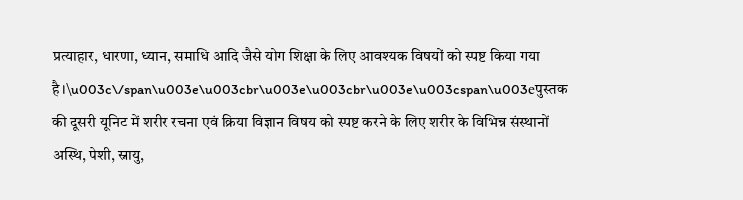प्रत्याहार, धारणा, ध्यान, समाधि आदि जैसे योग शिक्षा के लिए आवश्यक विषयों को स्पष्ट किया गया है।\u003c\/span\u003e\u003cbr\u003e\u003cbr\u003e\u003cspan\u003eपुस्तक की दूसरी यूनिट में शरीर रचना एवं क्रिया विज्ञान विषय को स्पष्ट करने के लिए शरीर के विभिन्न संस्थानों अस्थि, पेशी, स्नायु,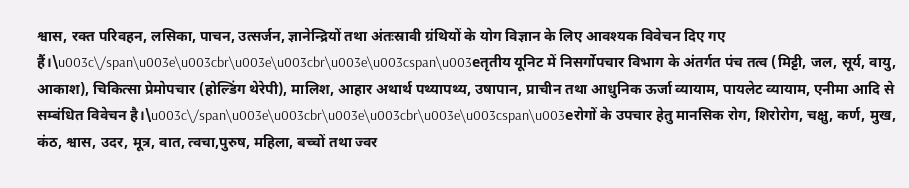श्वास, रक्त परिवहन, लसिका, पाचन, उत्सर्जन, ज्ञानेन्द्रियों तथा अंतःस्रावी ग्रंथियों के योग विज्ञान के लिए आवश्यक विवेचन दिए गए हैं।\u003c\/span\u003e\u003cbr\u003e\u003cbr\u003e\u003cspan\u003eतृतीय यूनिट में निसर्गोपचार विभाग के अंतर्गत पंच तत्व (मिट्टी, जल, सूर्य, वायु, आकाश), चिकित्सा प्रेमोपचार (होल्डिंग थेरेपी), मालिश, आहार अथार्थ पथ्यापथ्य, उषापान, प्राचीन तथा आधुनिक ऊर्जा व्यायाम, पायलेट व्यायाम, एनीमा आदि से सम्बंधित विवेचन है।\u003c\/span\u003e\u003cbr\u003e\u003cbr\u003e\u003cspan\u003eरोगों के उपचार हेतु मानसिक रोग, शिरोरोग, चक्षु, कर्ण, मुख, कंठ, श्वास, उदर, मूत्र, वात, त्वचा,पुरुष, महिला, बच्चों तथा ज्वर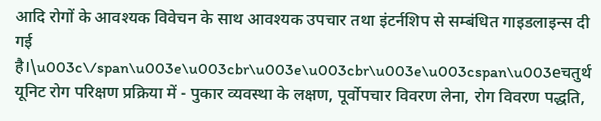आदि रोगों के आवश्यक विवेचन के साथ आवश्यक उपचार तथा इंटर्नशिप से सम्बंधित गाइडलाइन्स दी गई है।\u003c\/span\u003e\u003cbr\u003e\u003cbr\u003e\u003cspan\u003eचतुर्थ यूनिट रोग परिक्षण प्रक्रिया में - पुकार व्यवस्था के लक्षण, पूर्वोपचार विवरण लेना, रोग विवरण पद्धति,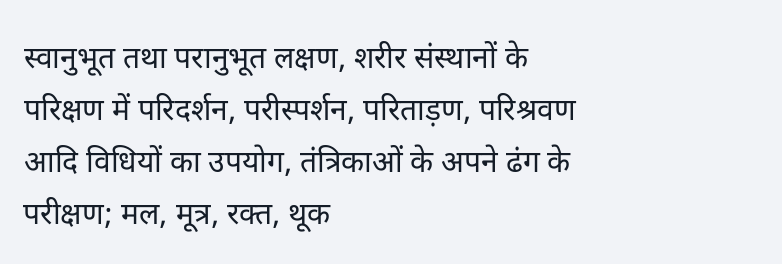स्वानुभूत तथा परानुभूत लक्षण, शरीर संस्थानों के परिक्षण में परिदर्शन, परीस्पर्शन, परिताड़ण, परिश्रवण आदि विधियों का उपयोग, तंत्रिकाओं के अपने ढंग के परीक्षण; मल, मूत्र, रक्त, थूक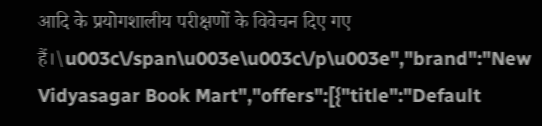आदि के प्रयोगशालीय परीक्षणों के विवेचन दिए गए हैं।\u003c\/span\u003e\u003c\/p\u003e","brand":"New Vidyasagar Book Mart","offers":[{"title":"Default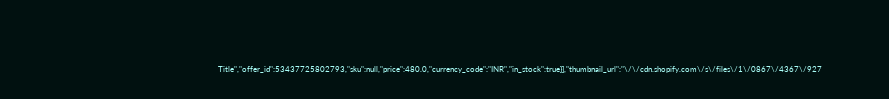Title","offer_id":53437725802793,"sku":null,"price":480.0,"currency_code":"INR","in_stock":true}],"thumbnail_url":"\/\/cdn.shopify.com\/s\/files\/1\/0867\/4367\/927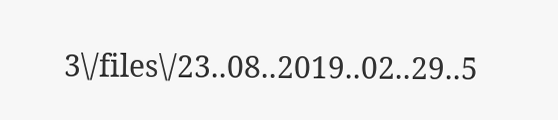3\/files\/23..08..2019..02..29..5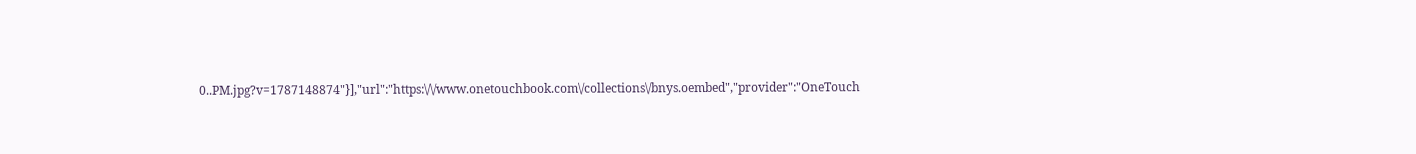0..PM.jpg?v=1787148874"}],"url":"https:\/\/www.onetouchbook.com\/collections\/bnys.oembed","provider":"OneTouch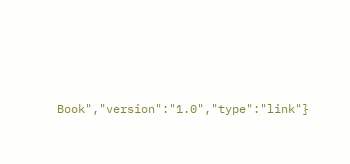Book","version":"1.0","type":"link"}